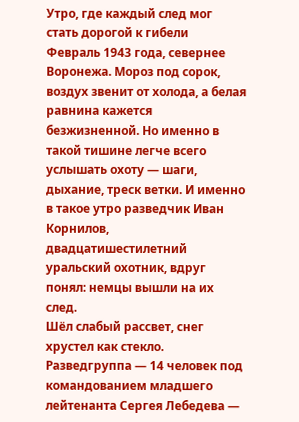Утро, где каждый след мог стать дорогой к гибели
Февраль 1943 года, севернее Воронежа. Мороз под сорок, воздух звенит от холода, а белая равнина кажется безжизненной. Но именно в такой тишине легче всего услышать охоту — шаги, дыхание, треск ветки. И именно в такое утро разведчик Иван Корнилов, двадцатишестилетний уральский охотник, вдруг понял: немцы вышли на их след.
Шёл слабый рассвет, снег хрустел как стекло. Разведгруппа — 14 человек под командованием младшего лейтенанта Сергея Лебедева —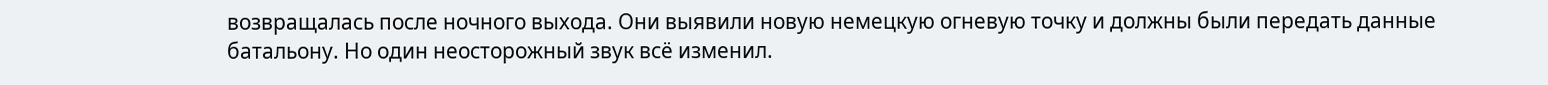возвращалась после ночного выхода. Они выявили новую немецкую огневую точку и должны были передать данные батальону. Но один неосторожный звук всё изменил.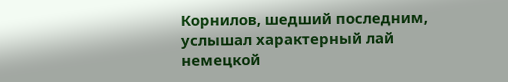Корнилов, шедший последним, услышал характерный лай немецкой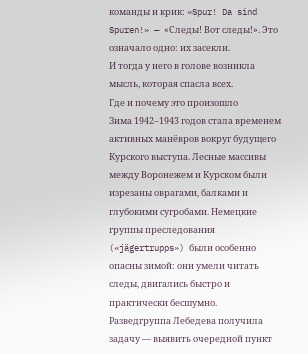команды и крик: «Spur! Da sind Spuren!» — «Следы! Вот следы!». Это означало одно: их засекли.
И тогда у него в голове возникла мысль, которая спасла всех.
Где и почему это произошло
Зима 1942–1943 годов стала временем активных манёвров вокруг будущего Курского выступа. Лесные массивы между Воронежем и Курском были изрезаны оврагами, балками и глубокими сугробами. Немецкие группы преследования («jägertrupps») были особенно опасны зимой: они умели читать следы, двигались быстро и практически бесшумно.
Разведгруппа Лебедева получила задачу — выявить очередной пункт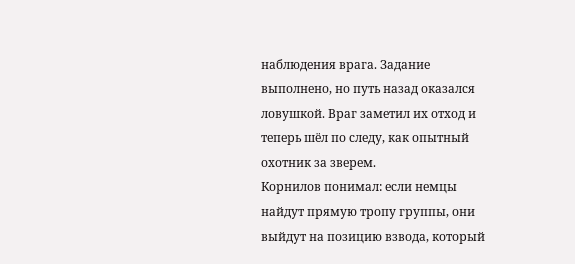наблюдения врага. Задание выполнено, но путь назад оказался ловушкой. Враг заметил их отход и теперь шёл по следу, как опытный охотник за зверем.
Корнилов понимал: если немцы найдут прямую тропу группы, они выйдут на позицию взвода, который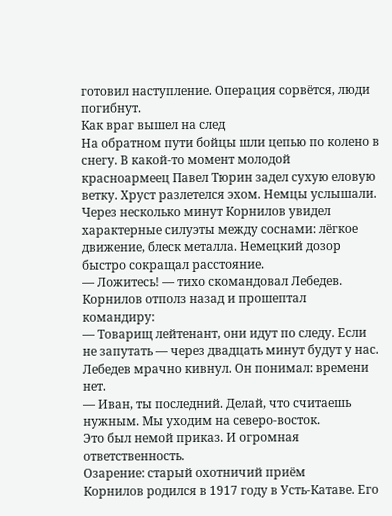готовил наступление. Операция сорвётся, люди погибнут.
Как враг вышел на след
На обратном пути бойцы шли цепью по колено в снегу. В какой‑то момент молодой красноармеец Павел Тюрин задел сухую еловую ветку. Хруст разлетелся эхом. Немцы услышали.
Через несколько минут Корнилов увидел характерные силуэты между соснами: лёгкое движение, блеск металла. Немецкий дозор быстро сокращал расстояние.
— Ложитесь! — тихо скомандовал Лебедев.
Корнилов отполз назад и прошептал командиру:
— Товарищ лейтенант, они идут по следу. Если не запутать — через двадцать минут будут у нас.
Лебедев мрачно кивнул. Он понимал: времени нет.
— Иван, ты последний. Делай, что считаешь нужным. Мы уходим на северо‑восток.
Это был немой приказ. И огромная ответственность.
Озарение: старый охотничий приём
Корнилов родился в 1917 году в Усть‑Катаве. Его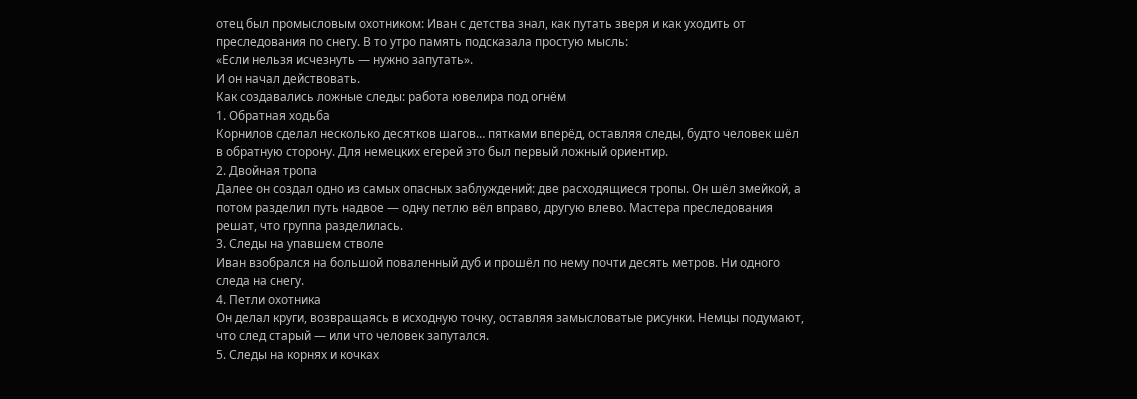отец был промысловым охотником: Иван с детства знал, как путать зверя и как уходить от преследования по снегу. В то утро память подсказала простую мысль:
«Если нельзя исчезнуть — нужно запутать».
И он начал действовать.
Как создавались ложные следы: работа ювелира под огнём
1. Обратная ходьба
Корнилов сделал несколько десятков шагов… пятками вперёд, оставляя следы, будто человек шёл в обратную сторону. Для немецких егерей это был первый ложный ориентир.
2. Двойная тропа
Далее он создал одно из самых опасных заблуждений: две расходящиеся тропы. Он шёл змейкой, а потом разделил путь надвое — одну петлю вёл вправо, другую влево. Мастера преследования решат, что группа разделилась.
3. Следы на упавшем стволе
Иван взобрался на большой поваленный дуб и прошёл по нему почти десять метров. Ни одного следа на снегу.
4. Петли охотника
Он делал круги, возвращаясь в исходную точку, оставляя замысловатые рисунки. Немцы подумают, что след старый — или что человек запутался.
5. Следы на корнях и кочках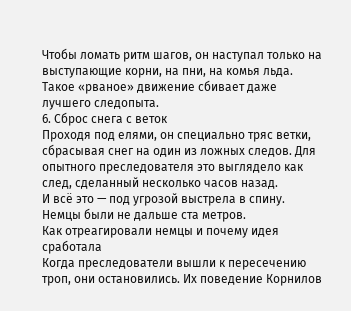Чтобы ломать ритм шагов, он наступал только на выступающие корни, на пни, на комья льда. Такое «рваное» движение сбивает даже лучшего следопыта.
6. Сброс снега с веток
Проходя под елями, он специально тряс ветки, сбрасывая снег на один из ложных следов. Для опытного преследователя это выглядело как след, сделанный несколько часов назад.
И всё это — под угрозой выстрела в спину. Немцы были не дальше ста метров.
Как отреагировали немцы и почему идея сработала
Когда преследователи вышли к пересечению троп, они остановились. Их поведение Корнилов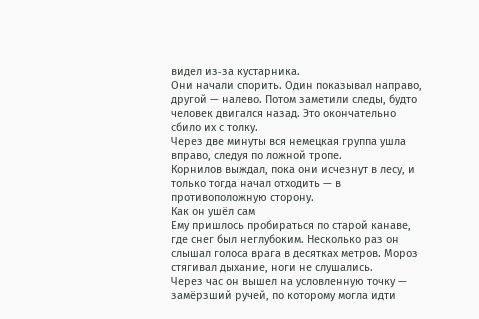видел из‑за кустарника.
Они начали спорить. Один показывал направо, другой — налево. Потом заметили следы, будто человек двигался назад. Это окончательно сбило их с толку.
Через две минуты вся немецкая группа ушла вправо, следуя по ложной тропе.
Корнилов выждал, пока они исчезнут в лесу, и только тогда начал отходить — в противоположную сторону.
Как он ушёл сам
Ему пришлось пробираться по старой канаве, где снег был неглубоким. Несколько раз он слышал голоса врага в десятках метров. Мороз стягивал дыхание, ноги не слушались.
Через час он вышел на условленную точку — замёрзший ручей, по которому могла идти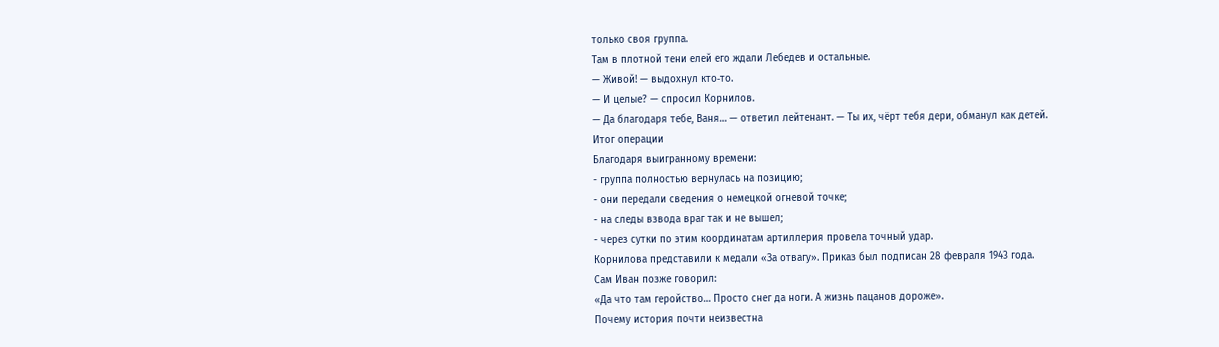только своя группа.
Там в плотной тени елей его ждали Лебедев и остальные.
— Живой! — выдохнул кто‑то.
— И целые? — спросил Корнилов.
— Да благодаря тебе, Ваня… — ответил лейтенант. — Ты их, чёрт тебя дери, обманул как детей.
Итог операции
Благодаря выигранному времени:
- группа полностью вернулась на позицию;
- они передали сведения о немецкой огневой точке;
- на следы взвода враг так и не вышел;
- через сутки по этим координатам артиллерия провела точный удар.
Корнилова представили к медали «За отвагу». Приказ был подписан 28 февраля 1943 года.
Сам Иван позже говорил:
«Да что там геройство… Просто снег да ноги. А жизнь пацанов дороже».
Почему история почти неизвестна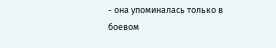- она упоминалась только в боевом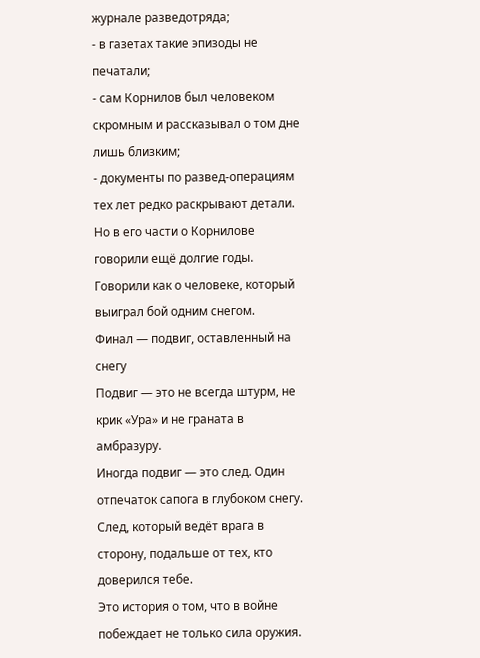журнале разведотряда;
- в газетах такие эпизоды не печатали;
- сам Корнилов был человеком скромным и рассказывал о том дне лишь близким;
- документы по развед-операциям тех лет редко раскрывают детали.
Но в его части о Корнилове говорили ещё долгие годы. Говорили как о человеке, который выиграл бой одним снегом.
Финал — подвиг, оставленный на снегу
Подвиг — это не всегда штурм, не крик «Ура» и не граната в амбразуру.
Иногда подвиг — это след. Один отпечаток сапога в глубоком снегу.
След, который ведёт врага в сторону, подальше от тех, кто доверился тебе.
Это история о том, что в войне побеждает не только сила оружия.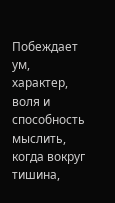Побеждает ум, характер, воля и способность мыслить, когда вокруг тишина,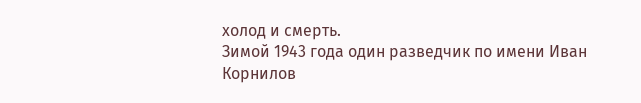холод и смерть.
Зимой 1943 года один разведчик по имени Иван Корнилов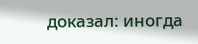доказал: иногда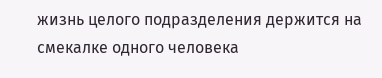жизнь целого подразделения держится на смекалке одного человека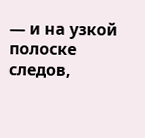— и на узкой полоске следов,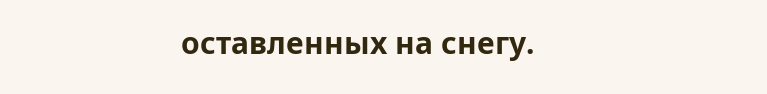оставленных на снегу.